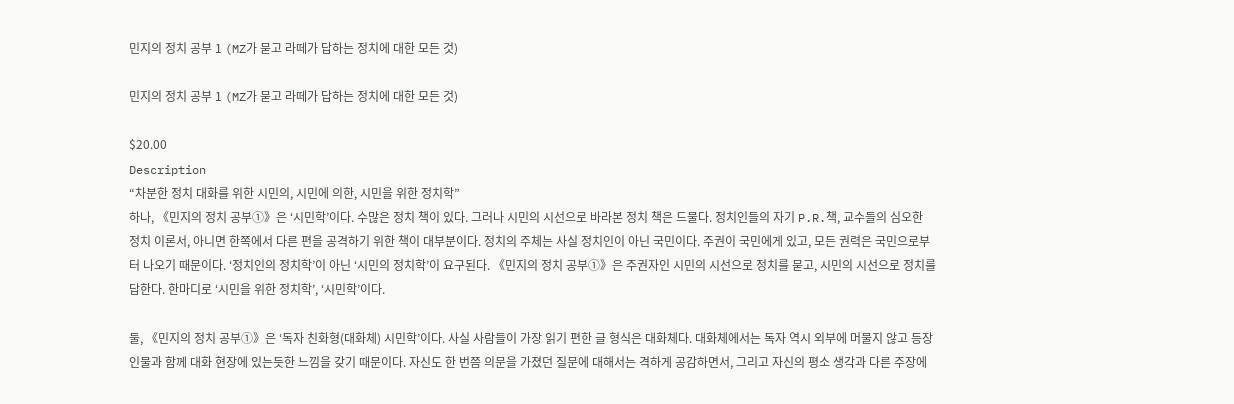민지의 정치 공부 1 (MZ가 묻고 라떼가 답하는 정치에 대한 모든 것)

민지의 정치 공부 1 (MZ가 묻고 라떼가 답하는 정치에 대한 모든 것)

$20.00
Description
“차분한 정치 대화를 위한 시민의, 시민에 의한, 시민을 위한 정치학”
하나, 《민지의 정치 공부①》은 ‘시민학’이다. 수많은 정치 책이 있다. 그러나 시민의 시선으로 바라본 정치 책은 드물다. 정치인들의 자기 P.R.책, 교수들의 심오한 정치 이론서, 아니면 한쪽에서 다른 편을 공격하기 위한 책이 대부분이다. 정치의 주체는 사실 정치인이 아닌 국민이다. 주권이 국민에게 있고, 모든 권력은 국민으로부터 나오기 때문이다. ‘정치인의 정치학’이 아닌 ‘시민의 정치학’이 요구된다. 《민지의 정치 공부①》은 주권자인 시민의 시선으로 정치를 묻고, 시민의 시선으로 정치를 답한다. 한마디로 ‘시민을 위한 정치학’, ‘시민학’이다.

둘, 《민지의 정치 공부①》은 ‘독자 친화형(대화체) 시민학’이다. 사실 사람들이 가장 읽기 편한 글 형식은 대화체다. 대화체에서는 독자 역시 외부에 머물지 않고 등장인물과 함께 대화 현장에 있는듯한 느낌을 갖기 때문이다. 자신도 한 번쯤 의문을 가졌던 질문에 대해서는 격하게 공감하면서, 그리고 자신의 평소 생각과 다른 주장에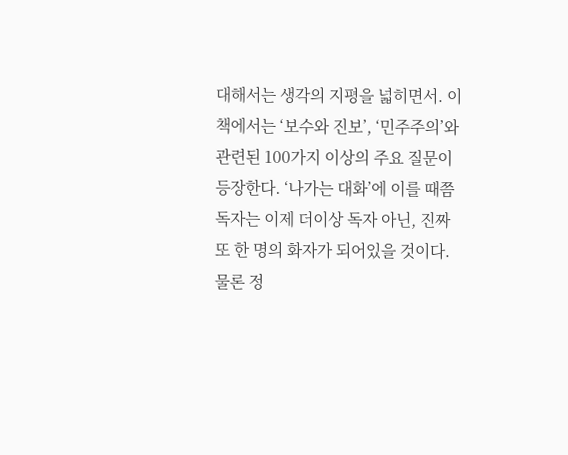대해서는 생각의 지평을 넓히면서. 이 책에서는 ‘보수와 진보’, ‘민주주의’와 관련된 100가지 이상의 주요 질문이 등장한다. ‘나가는 대화’에 이를 때쯤 독자는 이제 더이상 독자 아닌, 진짜 또 한 명의 화자가 되어있을 것이다. 물론 정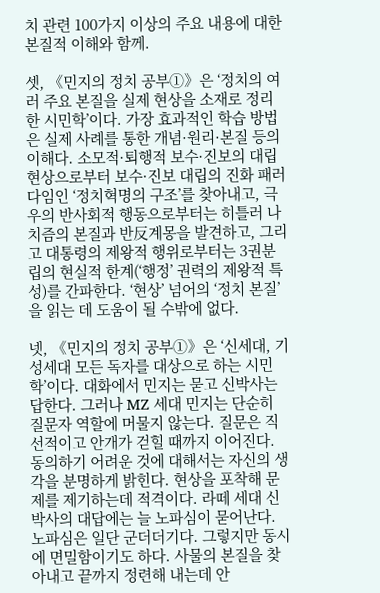치 관련 100가지 이상의 주요 내용에 대한 본질적 이해와 함께.

셋, 《민지의 정치 공부①》은 ‘정치의 여러 주요 본질을 실제 현상을 소재로 정리한 시민학’이다. 가장 효과적인 학습 방법은 실제 사례를 통한 개념·원리·본질 등의 이해다. 소모적·퇴행적 보수·진보의 대립 현상으로부터 보수·진보 대립의 진화 패러다임인 ‘정치혁명의 구조’를 찾아내고, 극우의 반사회적 행동으로부터는 히틀러 나치즘의 본질과 반反계몽을 발견하고, 그리고 대통령의 제왕적 행위로부터는 3권분립의 현실적 한계(‘행정’ 권력의 제왕적 특성)를 간파한다. ‘현상’ 넘어의 ‘정치 본질’을 읽는 데 도움이 될 수밖에 없다.

넷, 《민지의 정치 공부①》은 ‘신세대, 기성세대 모든 독자를 대상으로 하는 시민학’이다. 대화에서 민지는 묻고 신박사는 답한다. 그러나 MZ 세대 민지는 단순히 질문자 역할에 머물지 않는다. 질문은 직선적이고 안개가 걷힐 때까지 이어진다. 동의하기 어려운 것에 대해서는 자신의 생각을 분명하게 밝힌다. 현상을 포착해 문제를 제기하는데 적격이다. 라떼 세대 신박사의 대답에는 늘 노파심이 묻어난다. 노파심은 일단 군더더기다. 그렇지만 동시에 면밀함이기도 하다. 사물의 본질을 찾아내고 끝까지 정련해 내는데 안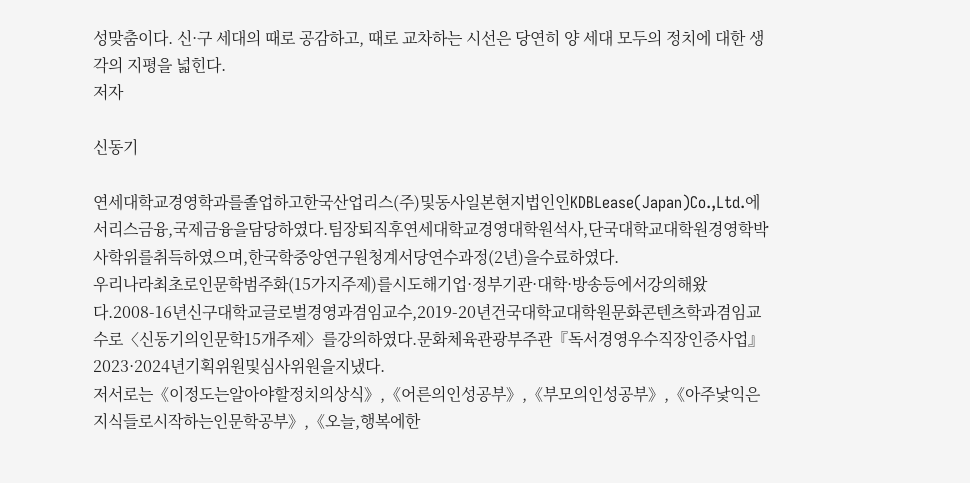성맞춤이다. 신·구 세대의 때로 공감하고, 때로 교차하는 시선은 당연히 양 세대 모두의 정치에 대한 생각의 지평을 넓힌다.
저자

신동기

연세대학교경영학과를졸업하고한국산업리스(주)및동사일본현지법인인KDBLease(Japan)Co.,Ltd.에서리스금융,국제금융을담당하였다.팀장퇴직후연세대학교경영대학원석사,단국대학교대학원경영학박사학위를취득하였으며,한국학중앙연구원청계서당연수과정(2년)을수료하였다.
우리나라최초로인문학범주화(15가지주제)를시도해기업·정부기관·대학·방송등에서강의해왔다.2008-16년신구대학교글로벌경영과겸임교수,2019-20년건국대학교대학원문화콘텐츠학과겸임교수로〈신동기의인문학15개주제〉를강의하였다.문화체육관광부주관『독서경영우수직장인증사업』2023·2024년기획위원및심사위원을지냈다.
저서로는《이정도는알아야할정치의상식》,《어른의인성공부》,《부모의인성공부》,《아주낯익은지식들로시작하는인문학공부》,《오늘,행복에한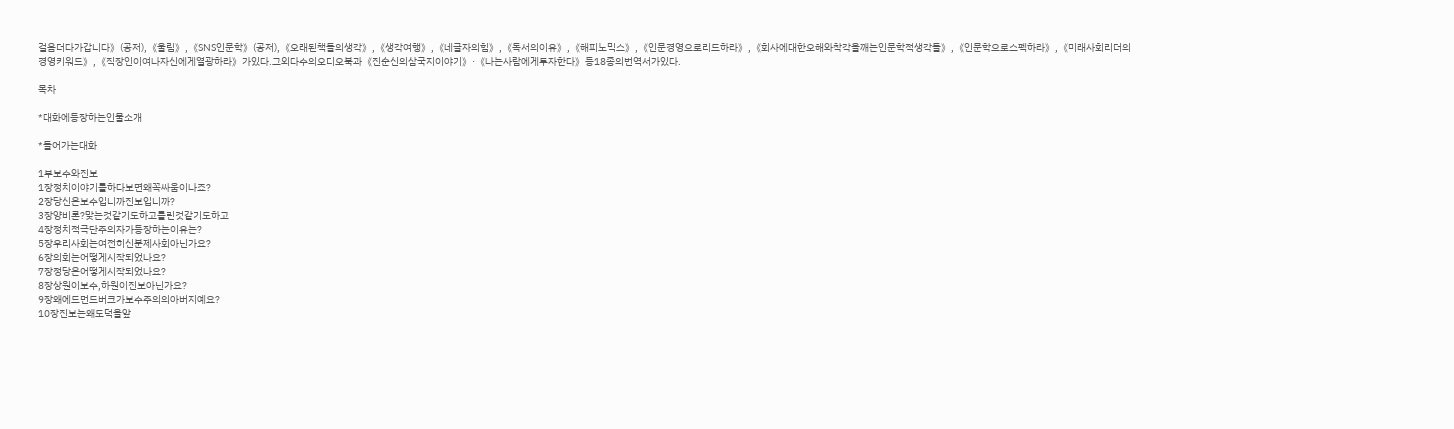걸음더다가갑니다》(공저),《울림》,《SNS인문학》(공저),《오래된책들의생각》,《생각여행》,《네글자의힘》,《독서의이유》,《해피노믹스》,《인문경영으로리드하라》,《회사에대한오해와착각을깨는인문학적생각들》,《인문학으로스펙하라》,《미래사회리더의경영키워드》,《직장인이여나자신에게열광하라》가있다.그외다수의오디오북과《진순신의삼국지이야기》·《나는사람에게투자한다》등18종의번역서가있다.

목차

*대화에등장하는인물소개

*들어가는대화

1부보수와진보
1장정치이야기를하다보면왜꼭싸움이나죠?
2장당신은보수입니까진보입니까?
3장양비론?맞는것같기도하고틀린것같기도하고
4장정치적극단주의자가등장하는이유는?
5장우리사회는여전히신분제사회아닌가요?
6장의회는어떻게시작되었나요?
7장정당은어떻게시작되었나요?
8장상원이보수,하원이진보아닌가요?
9장왜에드먼드버크가보수주의의아버지예요?
10장진보는왜도덕을앞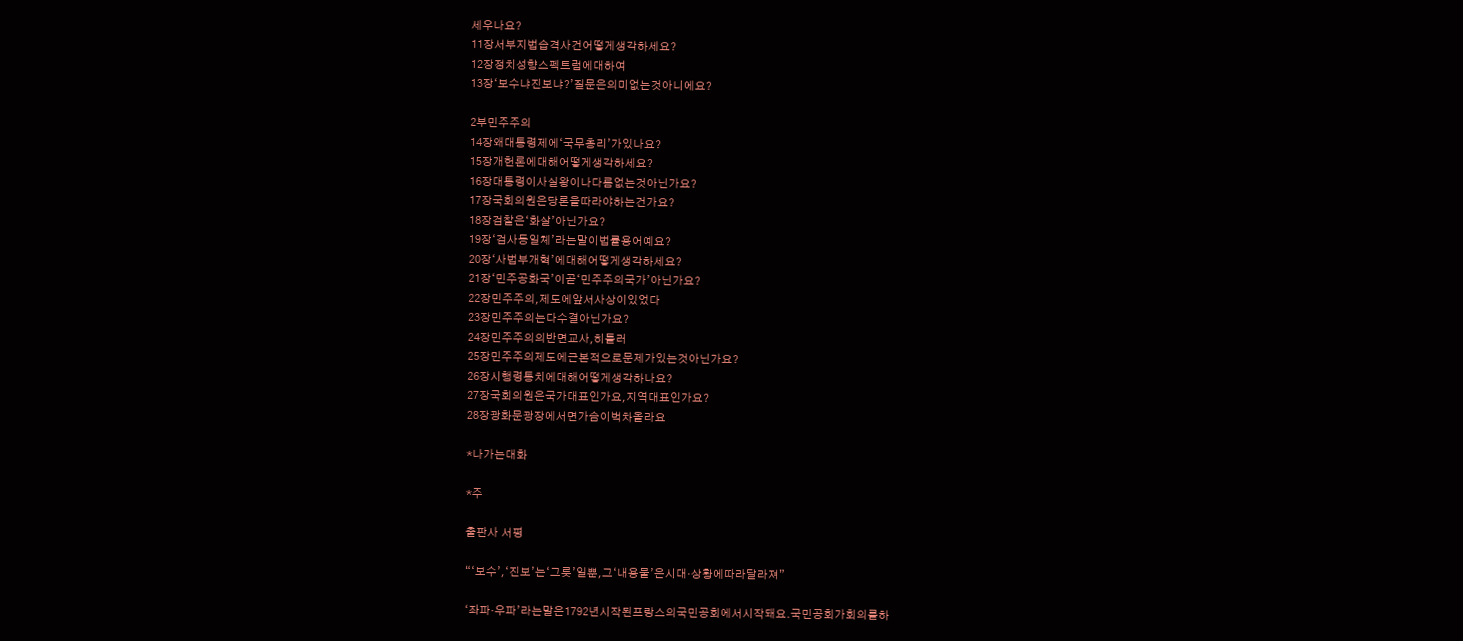세우나요?
11장서부지법습격사건어떻게생각하세요?
12장정치성향스펙트럼에대하여
13장‘보수냐진보냐?’질문은의미없는것아니에요?

2부민주주의
14장왜대통령제에‘국무총리’가있나요?
15장개헌론에대해어떻게생각하세요?
16장대통령이사실왕이나다름없는것아닌가요?
17장국회의원은당론을따라야하는건가요?
18장검찰은‘화살’아닌가요?
19장‘검사동일체’라는말이법률용어예요?
20장‘사법부개혁’에대해어떻게생각하세요?
21장‘민주공화국’이곧‘민주주의국가’아닌가요?
22장민주주의,제도에앞서사상이있었다
23장민주주의는다수결아닌가요?
24장민주주의의반면교사,히틀러
25장민주주의제도에근본적으로문제가있는것아닌가요?
26장시행령통치에대해어떻게생각하나요?
27장국회의원은국가대표인가요,지역대표인가요?
28장광화문광장에서면가슴이벅차올라요

*나가는대화

*주

출판사 서평

“‘보수’,‘진보’는‘그릇’일뿐,그‘내용물’은시대·상황에따라달라져”

‘좌파·우파’라는말은1792년시작된프랑스의국민공회에서시작돼요.국민공회가회의를하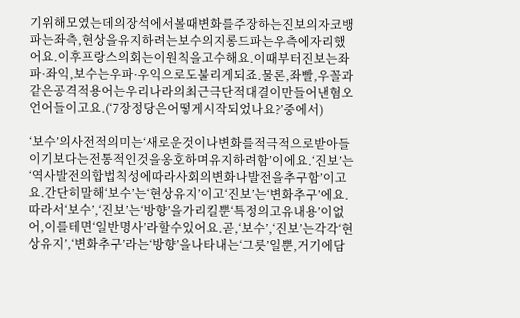기위해모였는데의장석에서볼때변화를주장하는진보의자코뱅파는좌측,현상을유지하려는보수의지롱드파는우측에자리했어요.이후프랑스의회는이원칙을고수해요.이때부터진보는좌파·좌익,보수는우파·우익으로도불리게되죠.물론,좌빨,우꼴과같은공격적용어는우리나라의최근극단적대결이만들어낸혐오언어들이고요.(‘7장정당은어떻게시작되었나요?’중에서)

‘보수’의사전적의미는‘새로운것이나변화를적극적으로받아들이기보다는전통적인것을옹호하며유지하려함’이에요.‘진보’는‘역사발전의합법칙성에따라사회의변화나발전을추구함’이고요.간단히말해‘보수’는‘현상유지’이고‘진보’는‘변화추구’에요.따라서‘보수’,‘진보’는‘방향’을가리킬뿐‘특정의고유내용’이없어,이를테면‘일반명사’라할수있어요.곧,‘보수’,‘진보’는각각‘현상유지’,‘변화추구’라는‘방향’을나타내는‘그릇’일뿐,거기에담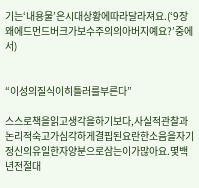기는‘내용물’은시대상황에따라달라져요.(‘9장왜에드먼드버크가보수주의의아버지예요?’중에서)


“이성의질식이히틀러를부른다”

스스로책을읽고생각을하기보다,사실적관찰과논리적숙고가심각하게결핍된요란한소음을자기정신의유일한자양분으로삼는이가많아요.몇백년전절대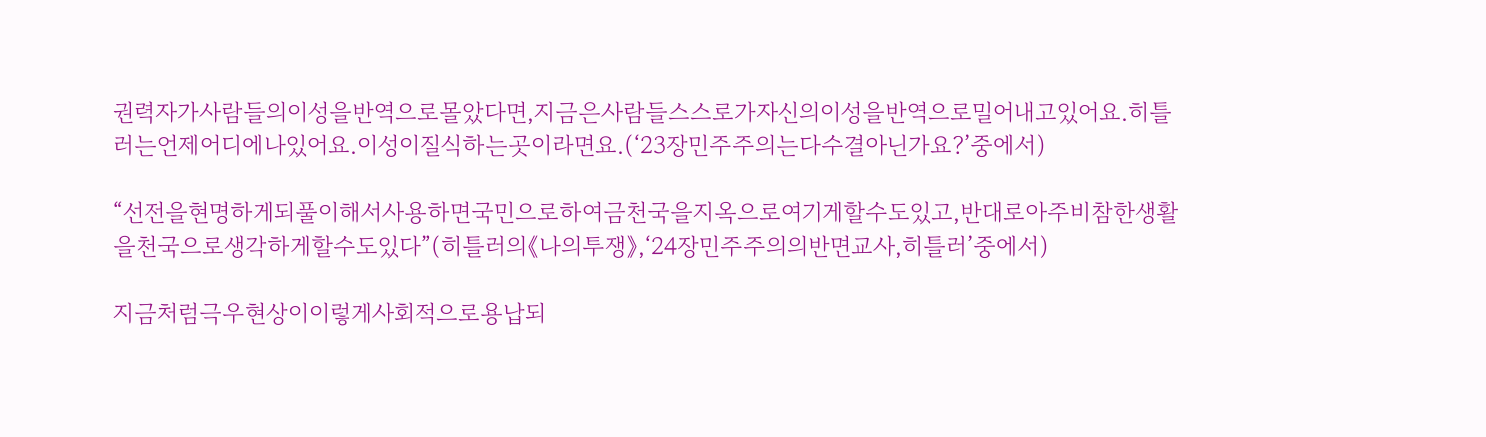권력자가사람들의이성을반역으로몰았다면,지금은사람들스스로가자신의이성을반역으로밀어내고있어요.히틀러는언제어디에나있어요.이성이질식하는곳이라면요.(‘23장민주주의는다수결아닌가요?’중에서)

“선전을현명하게되풀이해서사용하면국민으로하여금천국을지옥으로여기게할수도있고,반대로아주비참한생활을천국으로생각하게할수도있다”(히틀러의《나의투쟁》,‘24장민주주의의반면교사,히틀러’중에서)

지금처럼극우현상이이렇게사회적으로용납되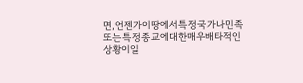면,언젠가이땅에서특정국가나민족또는특정종교에대한매우배타적인상황이일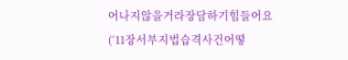어나지않을거라장담하기힘들어요(‘11장서부지법습격사건어떻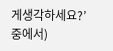게생각하세요?’중에서)